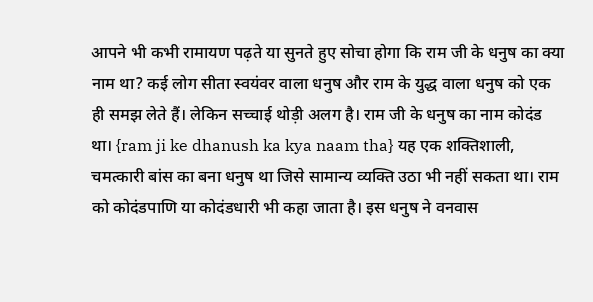आपने भी कभी रामायण पढ़ते या सुनते हुए सोचा होगा कि राम जी के धनुष का क्या नाम था? कई लोग सीता स्वयंवर वाला धनुष और राम के युद्ध वाला धनुष को एक ही समझ लेते हैं। लेकिन सच्चाई थोड़ी अलग है। राम जी के धनुष का नाम कोदंड था। {ram ji ke dhanush ka kya naam tha} यह एक शक्तिशाली, चमत्कारी बांस का बना धनुष था जिसे सामान्य व्यक्ति उठा भी नहीं सकता था। राम को कोदंडपाणि या कोदंडधारी भी कहा जाता है। इस धनुष ने वनवास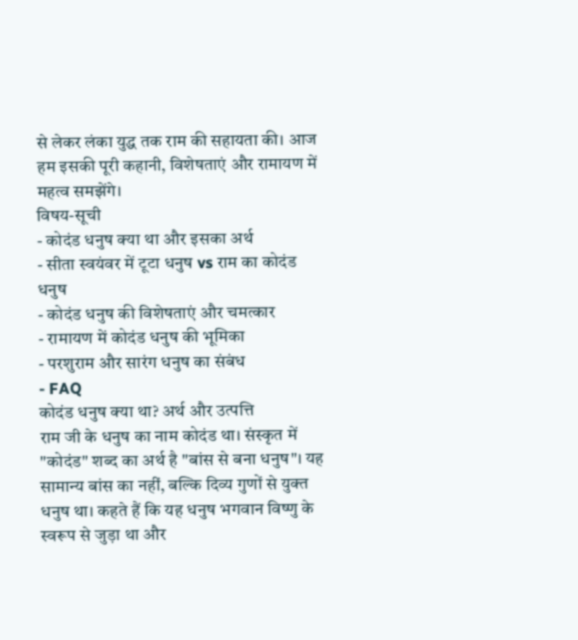से लेकर लंका युद्ध तक राम की सहायता की। आज हम इसकी पूरी कहानी, विशेषताएं और रामायण में महत्व समझेंगे।
विषय-सूची
- कोदंड धनुष क्या था और इसका अर्थ
- सीता स्वयंवर में टूटा धनुष vs राम का कोदंड धनुष
- कोदंड धनुष की विशेषताएं और चमत्कार
- रामायण में कोदंड धनुष की भूमिका
- परशुराम और सारंग धनुष का संबंध
- FAQ
कोदंड धनुष क्या था? अर्थ और उत्पत्ति
राम जी के धनुष का नाम कोदंड था। संस्कृत में "कोदंड" शब्द का अर्थ है "बांस से बना धनुष"। यह सामान्य बांस का नहीं, बल्कि दिव्य गुणों से युक्त धनुष था। कहते हैं कि यह धनुष भगवान विष्णु के स्वरूप से जुड़ा था और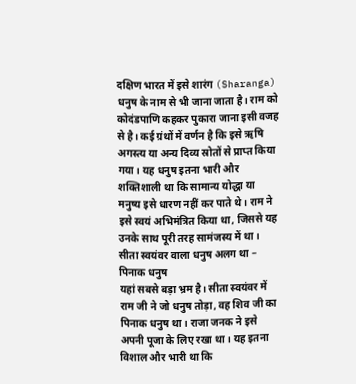दक्षिण भारत में इसे शारंग (Sharanga) धनुष के नाम से भी जाना जाता है। राम को कोदंडपाणि कहकर पुकारा जाना इसी वजह से है। कई ग्रंथों में वर्णन है कि इसे ऋषि अगस्त्य या अन्य दिव्य स्रोतों से प्राप्त किया गया। यह धनुष इतना भारी और शक्तिशाली था कि सामान्य योद्धा या मनुष्य इसे धारण नहीं कर पाते थे। राम ने इसे स्वयं अभिमंत्रित किया था, जिससे यह उनके साथ पूरी तरह सामंजस्य में था।
सीता स्वयंवर वाला धनुष अलग था – पिनाक धनुष
यहां सबसे बड़ा भ्रम है। सीता स्वयंवर में राम जी ने जो धनुष तोड़ा, वह शिव जी का पिनाक धनुष था। राजा जनक ने इसे अपनी पूजा के लिए रखा था। यह इतना विशाल और भारी था कि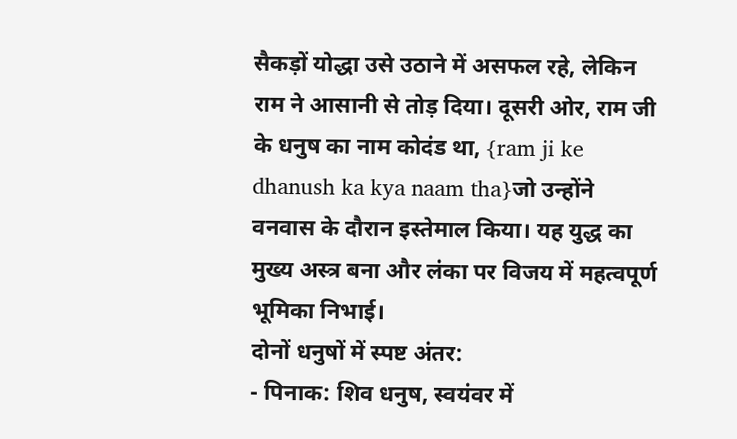सैकड़ों योद्धा उसे उठाने में असफल रहे, लेकिन राम ने आसानी से तोड़ दिया। दूसरी ओर, राम जी के धनुष का नाम कोदंड था, {ram ji ke dhanush ka kya naam tha}जो उन्होंने वनवास के दौरान इस्तेमाल किया। यह युद्ध का मुख्य अस्त्र बना और लंका पर विजय में महत्वपूर्ण भूमिका निभाई।
दोनों धनुषों में स्पष्ट अंतर:
- पिनाक: शिव धनुष, स्वयंवर में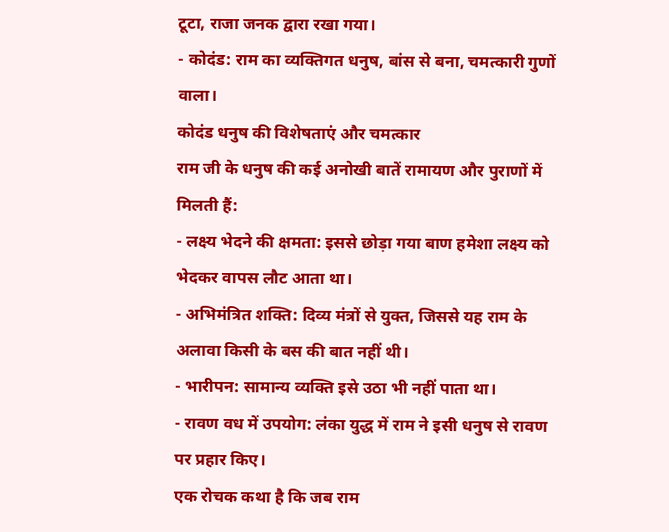टूटा, राजा जनक द्वारा रखा गया।
- कोदंड: राम का व्यक्तिगत धनुष, बांस से बना, चमत्कारी गुणों वाला।
कोदंड धनुष की विशेषताएं और चमत्कार
राम जी के धनुष की कई अनोखी बातें रामायण और पुराणों में मिलती हैं:
- लक्ष्य भेदने की क्षमता: इससे छोड़ा गया बाण हमेशा लक्ष्य को भेदकर वापस लौट आता था।
- अभिमंत्रित शक्ति: दिव्य मंत्रों से युक्त, जिससे यह राम के अलावा किसी के बस की बात नहीं थी।
- भारीपन: सामान्य व्यक्ति इसे उठा भी नहीं पाता था।
- रावण वध में उपयोग: लंका युद्ध में राम ने इसी धनुष से रावण पर प्रहार किए।
एक रोचक कथा है कि जब राम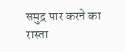समुद्र पार करने का रास्ता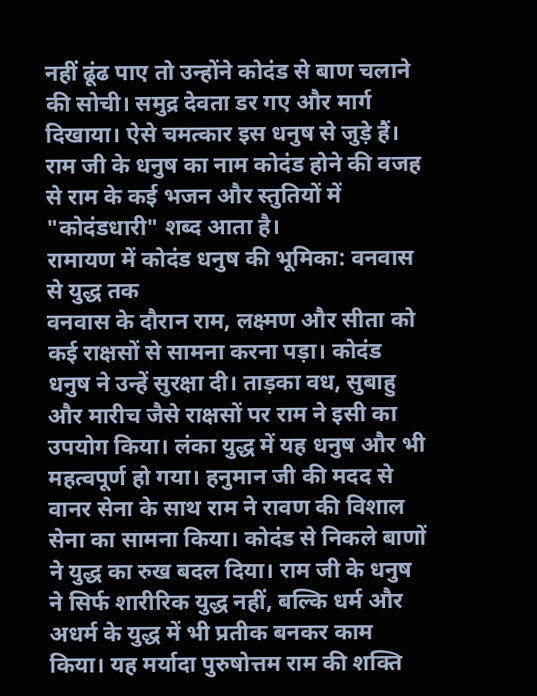नहीं ढूंढ पाए तो उन्होंने कोदंड से बाण चलाने की सोची। समुद्र देवता डर गए और मार्ग दिखाया। ऐसे चमत्कार इस धनुष से जुड़े हैं।
राम जी के धनुष का नाम कोदंड होने की वजह से राम के कई भजन और स्तुतियों में "कोदंडधारी" शब्द आता है।
रामायण में कोदंड धनुष की भूमिका: वनवास से युद्ध तक
वनवास के दौरान राम, लक्ष्मण और सीता को कई राक्षसों से सामना करना पड़ा। कोदंड धनुष ने उन्हें सुरक्षा दी। ताड़का वध, सुबाहु और मारीच जैसे राक्षसों पर राम ने इसी का उपयोग किया। लंका युद्ध में यह धनुष और भी महत्वपूर्ण हो गया। हनुमान जी की मदद से वानर सेना के साथ राम ने रावण की विशाल सेना का सामना किया। कोदंड से निकले बाणों ने युद्ध का रुख बदल दिया। राम जी के धनुष ने सिर्फ शारीरिक युद्ध नहीं, बल्कि धर्म और अधर्म के युद्ध में भी प्रतीक बनकर काम किया। यह मर्यादा पुरुषोत्तम राम की शक्ति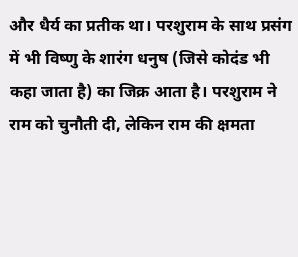और धैर्य का प्रतीक था। परशुराम के साथ प्रसंग में भी विष्णु के शारंग धनुष (जिसे कोदंड भी कहा जाता है) का जिक्र आता है। परशुराम ने राम को चुनौती दी, लेकिन राम की क्षमता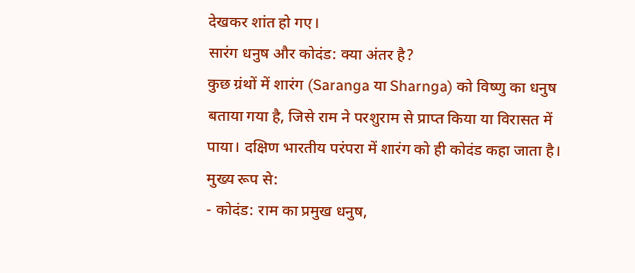देखकर शांत हो गए।
सारंग धनुष और कोदंड: क्या अंतर है?
कुछ ग्रंथों में शारंग (Saranga या Sharnga) को विष्णु का धनुष बताया गया है, जिसे राम ने परशुराम से प्राप्त किया या विरासत में पाया। दक्षिण भारतीय परंपरा में शारंग को ही कोदंड कहा जाता है।
मुख्य रूप से:
- कोदंड: राम का प्रमुख धनुष,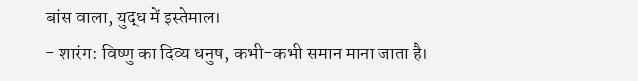बांस वाला, युद्ध में इस्तेमाल।
- शारंग: विष्णु का दिव्य धनुष, कभी-कभी समान माना जाता है।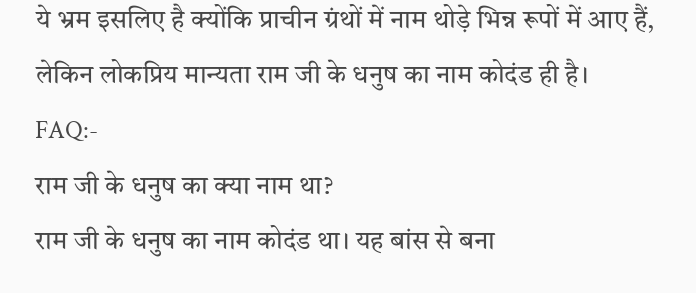ये भ्रम इसलिए है क्योंकि प्राचीन ग्रंथों में नाम थोड़े भिन्न रूपों में आए हैं, लेकिन लोकप्रिय मान्यता राम जी के धनुष का नाम कोदंड ही है।
FAQ:-
राम जी के धनुष का क्या नाम था?
राम जी के धनुष का नाम कोदंड था। यह बांस से बना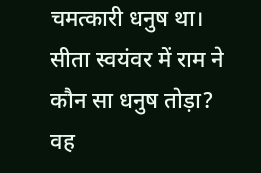चमत्कारी धनुष था।
सीता स्वयंवर में राम ने कौन सा धनुष तोड़ा?
वह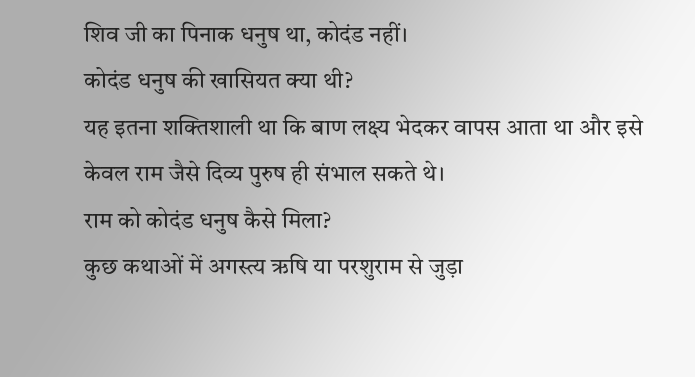शिव जी का पिनाक धनुष था, कोदंड नहीं।
कोदंड धनुष की खासियत क्या थी?
यह इतना शक्तिशाली था कि बाण लक्ष्य भेदकर वापस आता था और इसे केवल राम जैसे दिव्य पुरुष ही संभाल सकते थे।
राम को कोदंड धनुष कैसे मिला?
कुछ कथाओं में अगस्त्य ऋषि या परशुराम से जुड़ा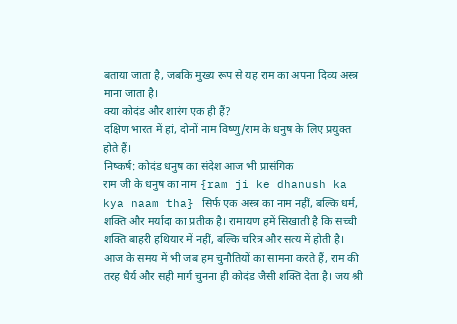बताया जाता है, जबकि मुख्य रूप से यह राम का अपना दिव्य अस्त्र माना जाता है।
क्या कोदंड और शारंग एक ही हैं?
दक्षिण भारत में हां, दोनों नाम विष्णु/राम के धनुष के लिए प्रयुक्त होते हैं।
निष्कर्ष: कोदंड धनुष का संदेश आज भी प्रासंगिक
राम जी के धनुष का नाम {ram ji ke dhanush ka kya naam tha} सिर्फ एक अस्त्र का नाम नहीं, बल्कि धर्म, शक्ति और मर्यादा का प्रतीक है। रामायण हमें सिखाती है कि सच्ची शक्ति बाहरी हथियार में नहीं, बल्कि चरित्र और सत्य में होती है। आज के समय में भी जब हम चुनौतियों का सामना करते हैं, राम की तरह धैर्य और सही मार्ग चुनना ही कोदंड जैसी शक्ति देता है। जय श्री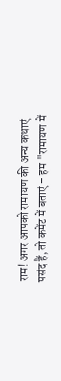राम! अगर आपको रामायण की अन्य कथाएं पसंद हैं, तो कमेंट में बताएं – हम "रामायण में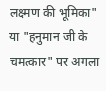लक्ष्मण की भूमिका" या "हनुमान जी के चमत्कार" पर अगला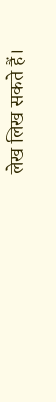लेख लिख सकते हैं।